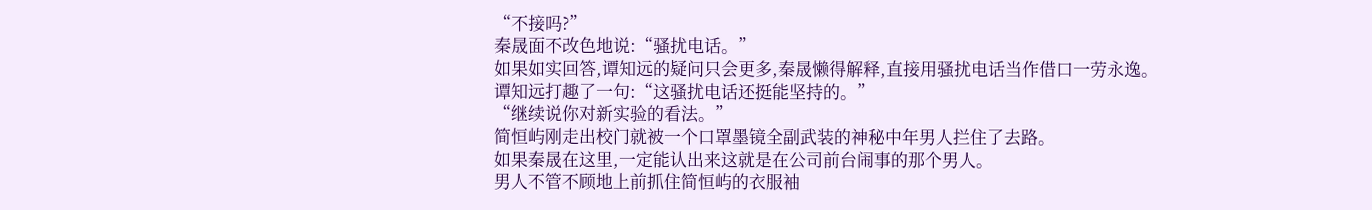“不接吗?”
秦晟面不改色地说:“骚扰电话。”
如果如实回答,谭知远的疑问只会更多,秦晟懒得解释,直接用骚扰电话当作借口一劳永逸。
谭知远打趣了一句:“这骚扰电话还挺能坚持的。”
“继续说你对新实验的看法。”
简恒屿刚走出校门就被一个口罩墨镜全副武装的神秘中年男人拦住了去路。
如果秦晟在这里,一定能认出来这就是在公司前台闹事的那个男人。
男人不管不顾地上前抓住简恒屿的衣服袖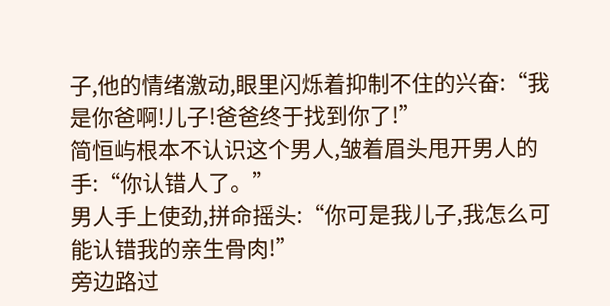子,他的情绪激动,眼里闪烁着抑制不住的兴奋:“我是你爸啊!儿子!爸爸终于找到你了!”
简恒屿根本不认识这个男人,皱着眉头甩开男人的手:“你认错人了。”
男人手上使劲,拼命摇头:“你可是我儿子,我怎么可能认错我的亲生骨肉!”
旁边路过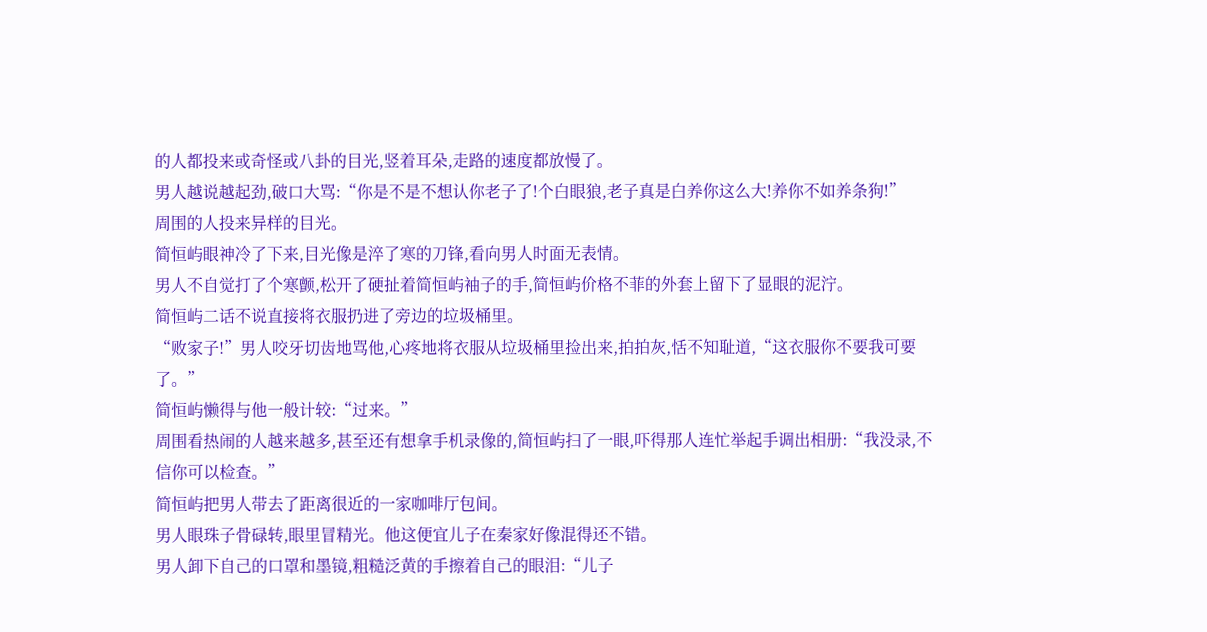的人都投来或奇怪或八卦的目光,竖着耳朵,走路的速度都放慢了。
男人越说越起劲,破口大骂:“你是不是不想认你老子了!个白眼狼,老子真是白养你这么大!养你不如养条狗!”
周围的人投来异样的目光。
简恒屿眼神冷了下来,目光像是淬了寒的刀锋,看向男人时面无表情。
男人不自觉打了个寒颤,松开了硬扯着简恒屿袖子的手,简恒屿价格不菲的外套上留下了显眼的泥泞。
简恒屿二话不说直接将衣服扔进了旁边的垃圾桶里。
“败家子!”男人咬牙切齿地骂他,心疼地将衣服从垃圾桶里捡出来,拍拍灰,恬不知耻道,“这衣服你不要我可要了。”
简恒屿懒得与他一般计较:“过来。”
周围看热闹的人越来越多,甚至还有想拿手机录像的,简恒屿扫了一眼,吓得那人连忙举起手调出相册:“我没录,不信你可以检查。”
简恒屿把男人带去了距离很近的一家咖啡厅包间。
男人眼珠子骨碌转,眼里冒精光。他这便宜儿子在秦家好像混得还不错。
男人卸下自己的口罩和墨镜,粗糙泛黄的手擦着自己的眼泪:“儿子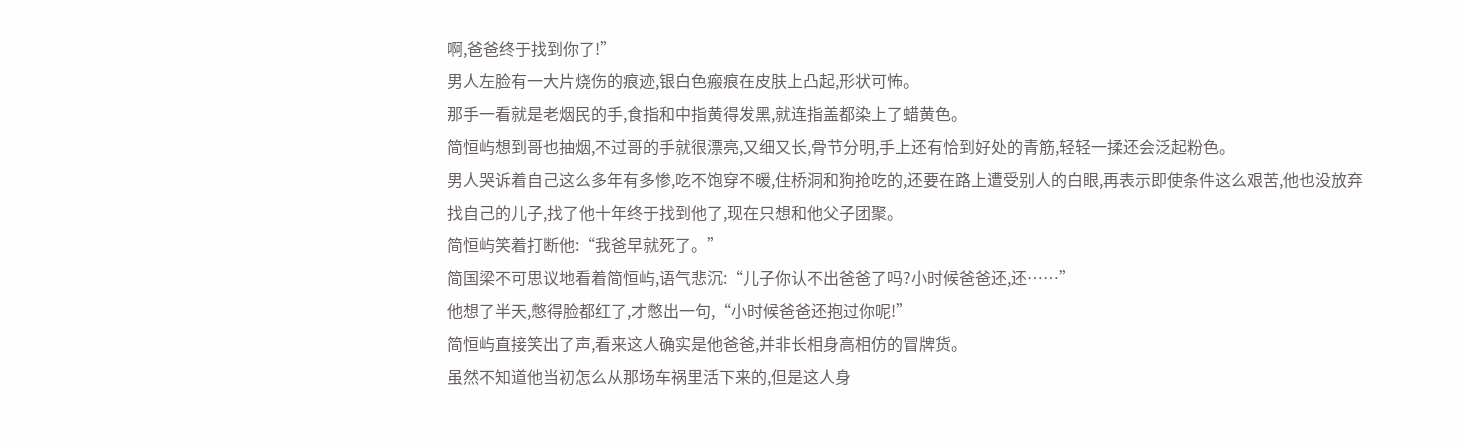啊,爸爸终于找到你了!”
男人左脸有一大片烧伤的痕迹,银白色瘢痕在皮肤上凸起,形状可怖。
那手一看就是老烟民的手,食指和中指黄得发黑,就连指盖都染上了蜡黄色。
简恒屿想到哥也抽烟,不过哥的手就很漂亮,又细又长,骨节分明,手上还有恰到好处的青筋,轻轻一揉还会泛起粉色。
男人哭诉着自己这么多年有多惨,吃不饱穿不暖,住桥洞和狗抢吃的,还要在路上遭受别人的白眼,再表示即使条件这么艰苦,他也没放弃找自己的儿子,找了他十年终于找到他了,现在只想和他父子团聚。
简恒屿笑着打断他:“我爸早就死了。”
简国梁不可思议地看着简恒屿,语气悲沉:“儿子你认不出爸爸了吗?小时候爸爸还,还……”
他想了半天,憋得脸都红了,才憋出一句,“小时候爸爸还抱过你呢!”
简恒屿直接笑出了声,看来这人确实是他爸爸,并非长相身高相仿的冒牌货。
虽然不知道他当初怎么从那场车祸里活下来的,但是这人身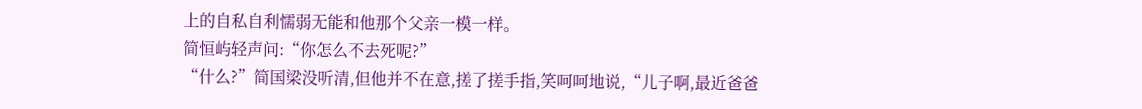上的自私自利懦弱无能和他那个父亲一模一样。
简恒屿轻声问:“你怎么不去死呢?”
“什么?”简国梁没听清,但他并不在意,搓了搓手指,笑呵呵地说,“儿子啊,最近爸爸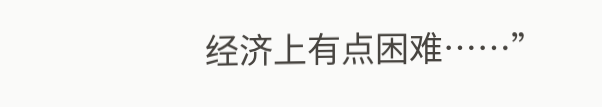经济上有点困难……”